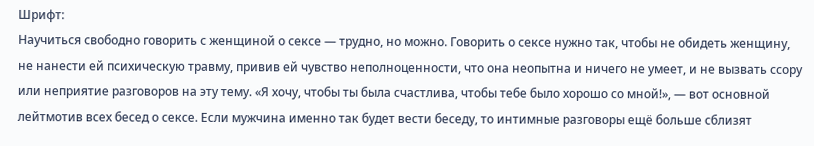Шрифт:
Научиться свободно говорить с женщиной о сексе — трудно, но можно. Говорить о сексе нужно так, чтобы не обидеть женщину, не нанести ей психическую травму, привив ей чувство неполноценности, что она неопытна и ничего не умеет, и не вызвать ссору или неприятие разговоров на эту тему. «Я хочу, чтобы ты была счастлива, чтобы тебе было хорошо со мной!», — вот основной лейтмотив всех бесед о сексе. Если мужчина именно так будет вести беседу, то интимные разговоры ещё больше сблизят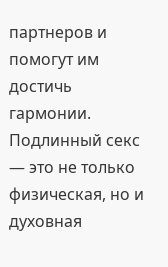партнеров и помогут им достичь гармонии.
Подлинный секс — это не только физическая, но и духовная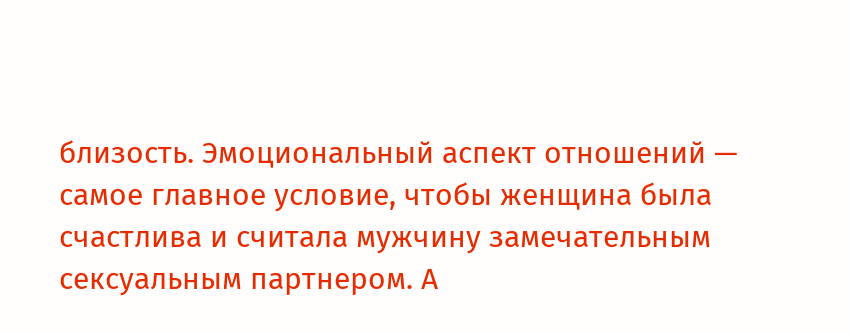близость. Эмоциональный аспект отношений — самое главное условие, чтобы женщина была счастлива и считала мужчину замечательным сексуальным партнером. А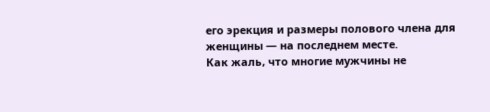его эрекция и размеры полового члена для женщины — на последнем месте.
Как жаль, что многие мужчины не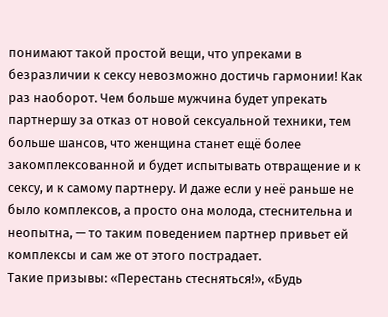понимают такой простой вещи, что упреками в безразличии к сексу невозможно достичь гармонии! Как раз наоборот. Чем больше мужчина будет упрекать партнершу за отказ от новой сексуальной техники, тем больше шансов, что женщина станет ещё более закомплексованной и будет испытывать отвращение и к сексу, и к самому партнеру. И даже если у неё раньше не было комплексов, а просто она молода, стеснительна и неопытна, — то таким поведением партнер привьет ей комплексы и сам же от этого пострадает.
Такие призывы: «Перестань стесняться!», «Будь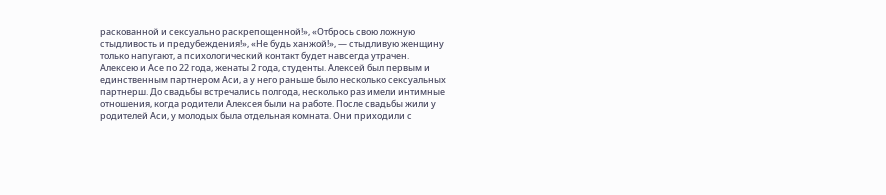раскованной и сексуально раскрепощенной!», «Отбрось свою ложную стыдливость и предубеждения!», «Не будь ханжой!», — стыдливую женщину только напугают, а психологический контакт будет навсегда утрачен.
Алексею и Асе по 22 года, женаты 2 года, студенты. Алексей был первым и единственным партнером Аси, а у него раньше было несколько сексуальных партнерш. До свадьбы встречались полгода, несколько раз имели интимные отношения, когда родители Алексея были на работе. После свадьбы жили у родителей Аси, у молодых была отдельная комната. Они приходили с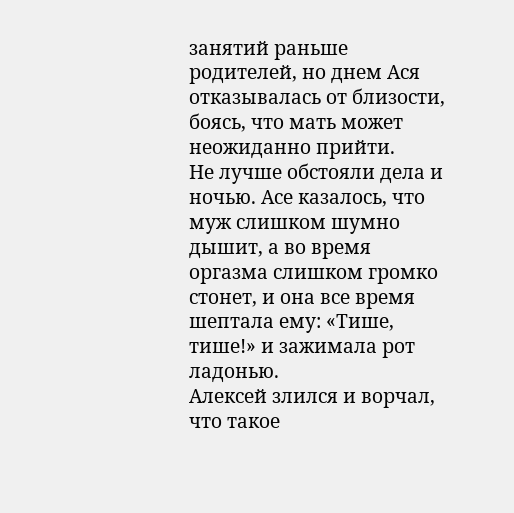занятий раньше родителей, но днем Ася отказывалась от близости, боясь, что мать может неожиданно прийти.
Не лучше обстояли дела и ночью. Асе казалось, что муж слишком шумно дышит, а во время оргазма слишком громко стонет, и она все время шептала ему: «Тише, тише!» и зажимала рот ладонью.
Алексей злился и ворчал, что такое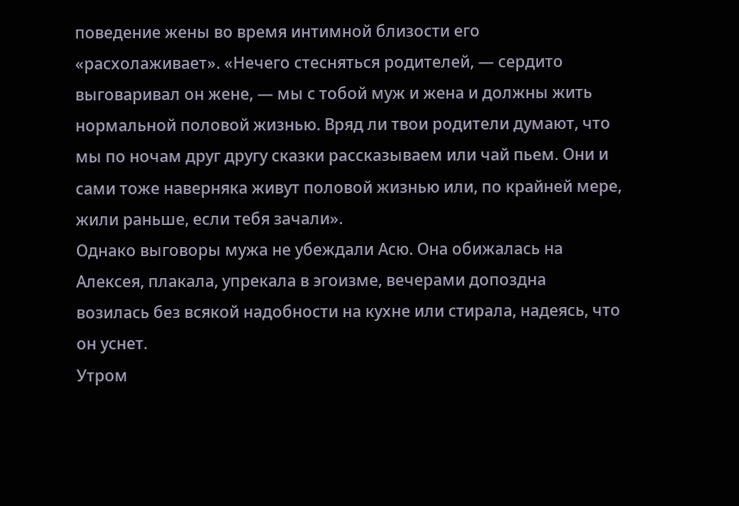поведение жены во время интимной близости его «расхолаживает». «Нечего стесняться родителей, — сердито выговаривал он жене, — мы с тобой муж и жена и должны жить нормальной половой жизнью. Вряд ли твои родители думают, что мы по ночам друг другу сказки рассказываем или чай пьем. Они и сами тоже наверняка живут половой жизнью или, по крайней мере, жили раньше, если тебя зачали».
Однако выговоры мужа не убеждали Асю. Она обижалась на Алексея, плакала, упрекала в эгоизме, вечерами допоздна возилась без всякой надобности на кухне или стирала, надеясь, что он уснет.
Утром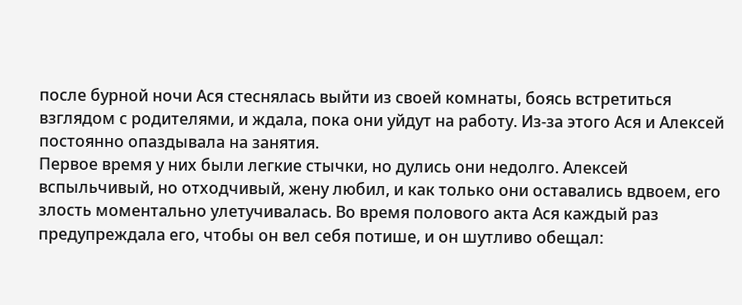после бурной ночи Ася стеснялась выйти из своей комнаты, боясь встретиться взглядом с родителями, и ждала, пока они уйдут на работу. Из-за этого Ася и Алексей постоянно опаздывала на занятия.
Первое время у них были легкие стычки, но дулись они недолго. Алексей вспыльчивый, но отходчивый, жену любил, и как только они оставались вдвоем, его злость моментально улетучивалась. Во время полового акта Ася каждый раз предупреждала его, чтобы он вел себя потише, и он шутливо обещал: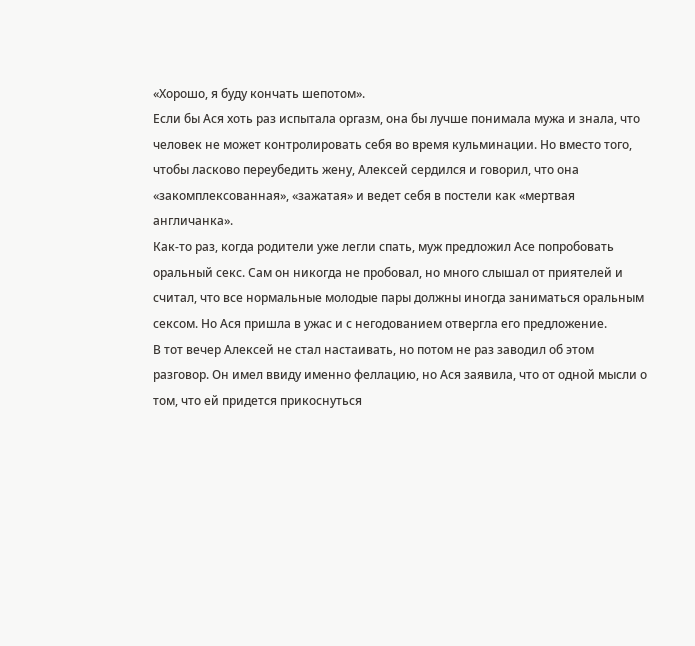«Хорошо, я буду кончать шепотом».
Если бы Ася хоть раз испытала оргазм, она бы лучше понимала мужа и знала, что человек не может контролировать себя во время кульминации. Но вместо того, чтобы ласково переубедить жену, Алексей сердился и говорил, что она «закомплексованная», «зажатая» и ведет себя в постели как «мертвая англичанка».
Как-то раз, когда родители уже легли спать, муж предложил Асе попробовать оральный секс. Сам он никогда не пробовал, но много слышал от приятелей и считал, что все нормальные молодые пары должны иногда заниматься оральным сексом. Но Ася пришла в ужас и с негодованием отвергла его предложение.
В тот вечер Алексей не стал настаивать, но потом не раз заводил об этом разговор. Он имел ввиду именно феллацию, но Ася заявила, что от одной мысли о том, что ей придется прикоснуться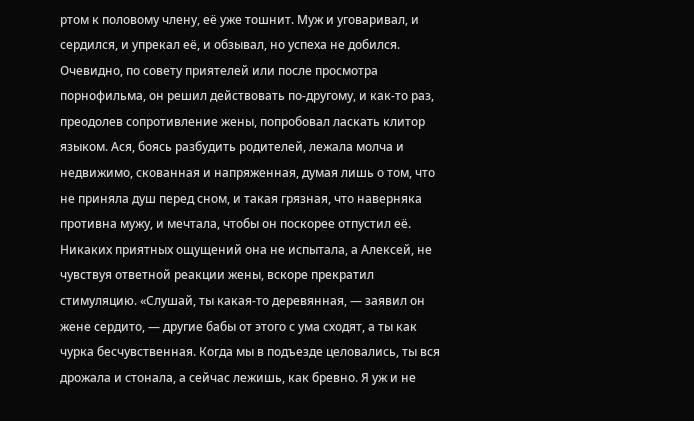ртом к половому члену, её уже тошнит. Муж и уговаривал, и сердился, и упрекал её, и обзывал, но успеха не добился.
Очевидно, по совету приятелей или после просмотра порнофильма, он решил действовать по-другому, и как-то раз, преодолев сопротивление жены, попробовал ласкать клитор языком. Ася, боясь разбудить родителей, лежала молча и недвижимо, скованная и напряженная, думая лишь о том, что не приняла душ перед сном, и такая грязная, что наверняка противна мужу, и мечтала, чтобы он поскорее отпустил её.
Никаких приятных ощущений она не испытала, а Алексей, не чувствуя ответной реакции жены, вскоре прекратил стимуляцию. «Слушай, ты какая-то деревянная, — заявил он жене сердито, — другие бабы от этого с ума сходят, а ты как чурка бесчувственная. Когда мы в подъезде целовались, ты вся дрожала и стонала, а сейчас лежишь, как бревно. Я уж и не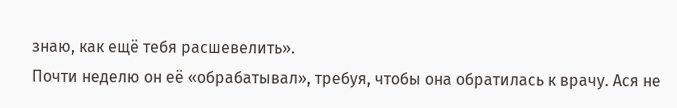знаю, как ещё тебя расшевелить».
Почти неделю он её «обрабатывал», требуя, чтобы она обратилась к врачу. Ася не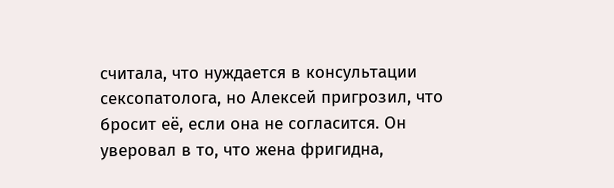считала, что нуждается в консультации сексопатолога, но Алексей пригрозил, что бросит её, если она не согласится. Он уверовал в то, что жена фригидна,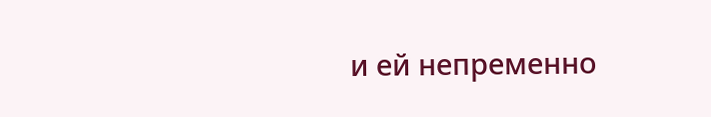и ей непременно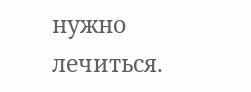нужно лечиться.